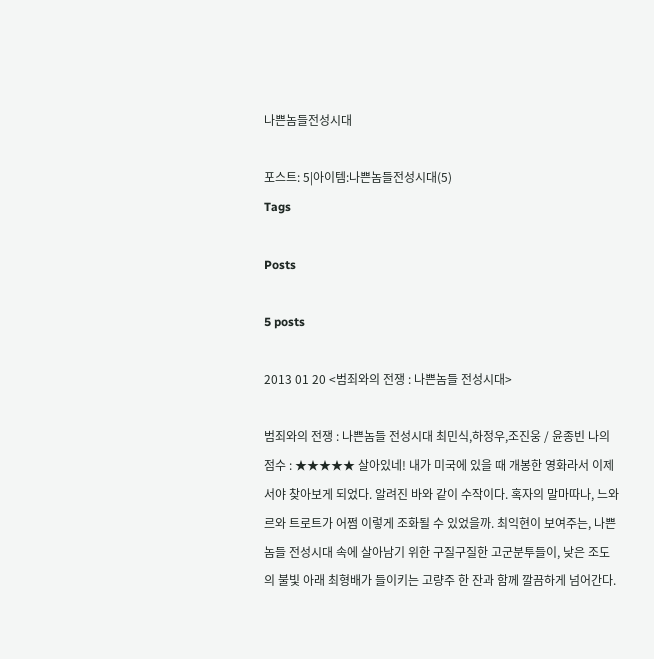나쁜놈들전성시대

포스트: 5|아이템:나쁜놈들전성시대(5)
Tags

Posts

5 posts

2013 01 20 <범죄와의 전쟁 : 나쁜놈들 전성시대>

범죄와의 전쟁 : 나쁜놈들 전성시대 최민식,하정우,조진웅 / 윤종빈 나의 점수 : ★★★★★ 살아있네! 내가 미국에 있을 때 개봉한 영화라서 이제서야 찾아보게 되었다. 알려진 바와 같이 수작이다. 혹자의 말마따나, 느와르와 트로트가 어쩜 이렇게 조화될 수 있었을까. 최익현이 보여주는, 나쁜놈들 전성시대 속에 살아남기 위한 구질구질한 고군분투들이, 낮은 조도의 불빛 아래 최형배가 들이키는 고량주 한 잔과 함께 깔끔하게 넘어간다.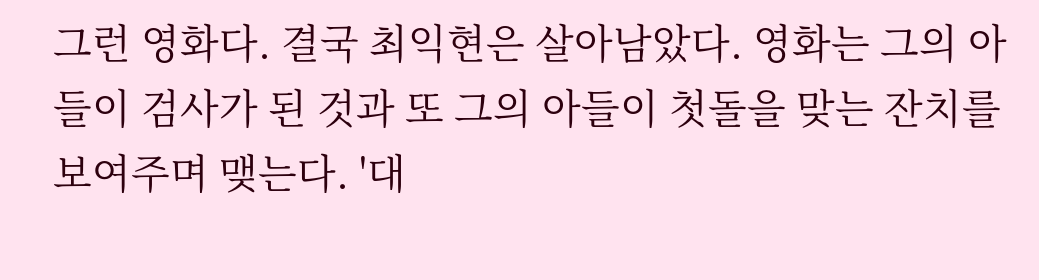그런 영화다. 결국 최익현은 살아남았다. 영화는 그의 아들이 검사가 된 것과 또 그의 아들이 첫돌을 맞는 잔치를 보여주며 맺는다. '대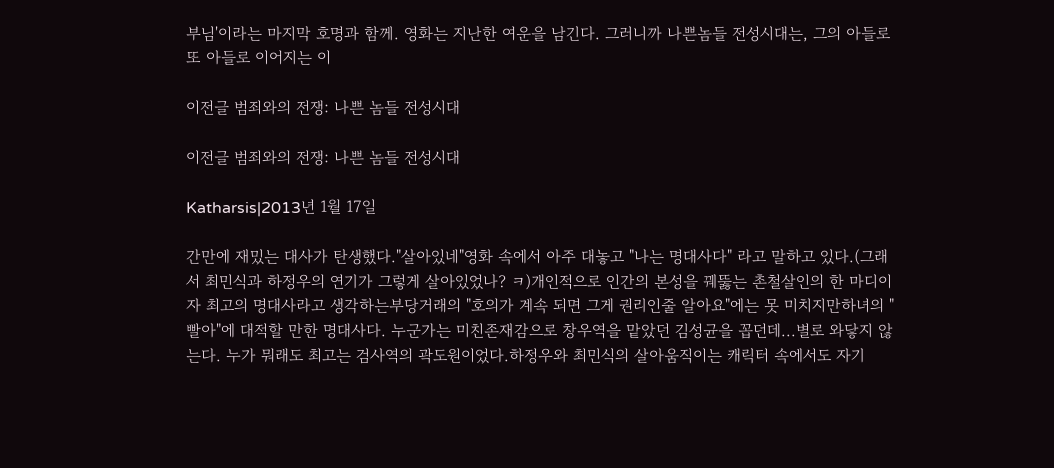부님'이라는 마지막 호명과 함께. 영화는 지난한 여운을 남긴다. 그러니까 나쁜놈들 전성시대는, 그의 아들로 또 아들로 이어지는 이

이전글 범죄와의 전쟁: 나쁜 놈들 전성시대

이전글 범죄와의 전쟁: 나쁜 놈들 전성시대

Katharsis|2013년 1월 17일

간만에 재밌는 대사가 탄생했다."살아있네"영화 속에서 아주 대놓고 "나는 명대사다" 라고 말하고 있다.(그래서 최민식과 하정우의 연기가 그렇게 살아있었나? ㅋ)개인적으로 인간의 본성을 꿰뚫는 촌철살인의 한 마디이자 최고의 명대사라고 생각하는부당거래의 "호의가 계속 되면 그게 권리인줄 알아요"에는 못 미치지만하녀의 "빨아"에 대적할 만한 명대사다. 누군가는 미친존재감으로 창우역을 맡았던 김성균을 꼽던데...별로 와닿지 않는다. 누가 뭐래도 최고는 검사역의 곽도원이었다.하정우와 최민식의 살아움직이는 캐릭터 속에서도 자기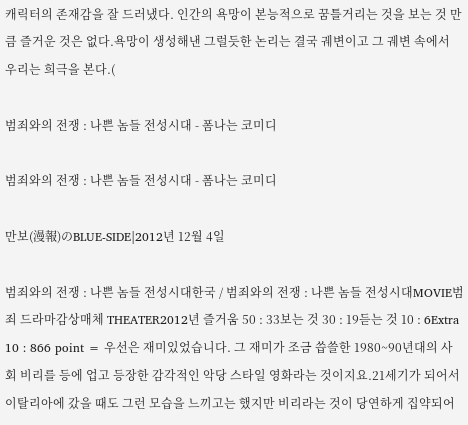캐릭터의 존재감을 잘 드러냈다. 인간의 욕망이 본능적으로 꿈틀거리는 것을 보는 것 만큼 즐거운 것은 없다.욕망이 생성해낸 그럴듯한 논리는 결국 궤변이고 그 궤변 속에서 우리는 희극을 본다.(

범죄와의 전쟁 : 나쁜 놈들 전성시대 - 폼나는 코미디

범죄와의 전쟁 : 나쁜 놈들 전성시대 - 폼나는 코미디

만보(漫報)のBLUE-SIDE|2012년 12월 4일

범죄와의 전쟁 : 나쁜 놈들 전성시대한국 / 범죄와의 전쟁 : 나쁜 놈들 전성시대MOVIE범죄 드라마감상매체 THEATER2012년 즐거움 50 : 33보는 것 30 : 19듣는 것 10 : 6Extra 10 : 866 point = 우선은 재미있었습니다. 그 재미가 조금 씁쓸한 1980~90년대의 사회 비리를 등에 업고 등장한 감각적인 악당 스타일 영화라는 것이지요.21세기가 되어서 이탈리아에 갔을 때도 그런 모습을 느끼고는 했지만 비리라는 것이 당연하게 집약되어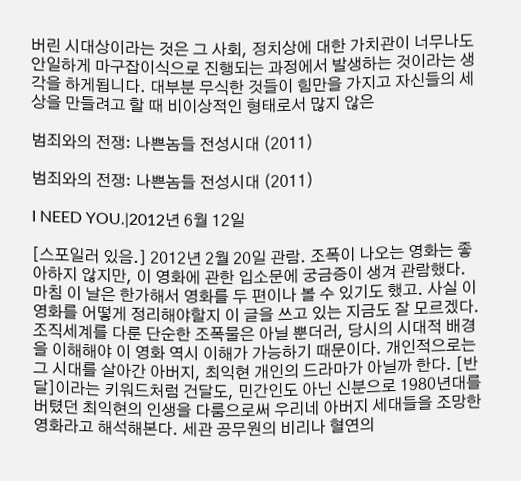버린 시대상이라는 것은 그 사회, 정치상에 대한 가치관이 너무나도 안일하게 마구잡이식으로 진행되는 과정에서 발생하는 것이라는 생각을 하게됩니다. 대부분 무식한 것들이 힘만을 가지고 자신들의 세상을 만들려고 할 때 비이상적인 형태로서 많지 않은

범죄와의 전쟁: 나쁜놈들 전성시대 (2011)

범죄와의 전쟁: 나쁜놈들 전성시대 (2011)

I NEED YOU.|2012년 6월 12일

[스포일러 있음.] 2012년 2월 20일 관람. 조폭이 나오는 영화는 좋아하지 않지만, 이 영화에 관한 입소문에 궁금증이 생겨 관람했다. 마침 이 날은 한가해서 영화를 두 편이나 볼 수 있기도 했고. 사실 이 영화를 어떻게 정리해야할지 이 글을 쓰고 있는 지금도 잘 모르겠다. 조직세계를 다룬 단순한 조폭물은 아닐 뿐더러, 당시의 시대적 배경을 이해해야 이 영화 역시 이해가 가능하기 때문이다. 개인적으로는 그 시대를 살아간 아버지, 최익현 개인의 드라마가 아닐까 한다. [반달]이라는 키워드처럼 건달도, 민간인도 아닌 신분으로 1980년대를 버텼던 최익현의 인생을 다룸으로써 우리네 아버지 세대들을 조망한 영화라고 해석해본다. 세관 공무원의 비리나 혈연의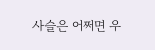사슬은 어쩌면 우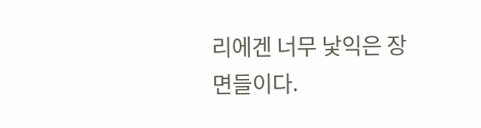리에겐 너무 낯익은 장면들이다.